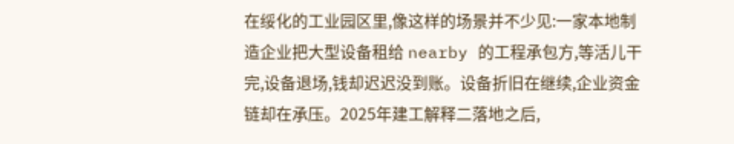在绥化的工业园区里,像这样的场景并不少见:一家本地制造企业把大型设备租给 nearby 的工程承包方,等活儿干完,设备退场,钱却迟迟没到账。设备折旧在继续,企业资金链却在承压。2025年建工解释二落地之后,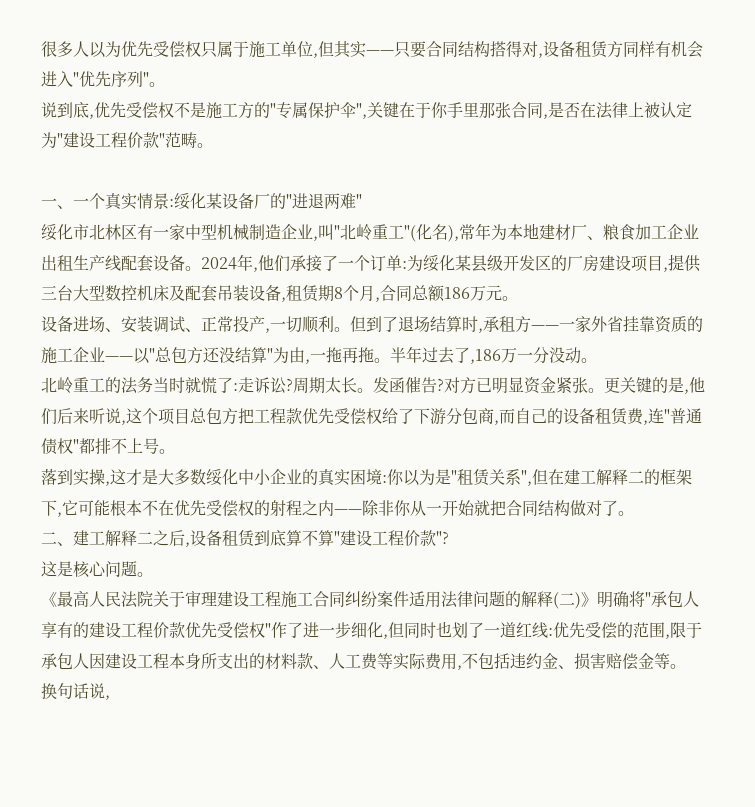很多人以为优先受偿权只属于施工单位,但其实——只要合同结构搭得对,设备租赁方同样有机会进入"优先序列"。
说到底,优先受偿权不是施工方的"专属保护伞",关键在于你手里那张合同,是否在法律上被认定为"建设工程价款"范畴。

一、一个真实情景:绥化某设备厂的"进退两难"
绥化市北林区有一家中型机械制造企业,叫"北岭重工"(化名),常年为本地建材厂、粮食加工企业出租生产线配套设备。2024年,他们承接了一个订单:为绥化某县级开发区的厂房建设项目,提供三台大型数控机床及配套吊装设备,租赁期8个月,合同总额186万元。
设备进场、安装调试、正常投产,一切顺利。但到了退场结算时,承租方——一家外省挂靠资质的施工企业——以"总包方还没结算"为由,一拖再拖。半年过去了,186万一分没动。
北岭重工的法务当时就慌了:走诉讼?周期太长。发函催告?对方已明显资金紧张。更关键的是,他们后来听说,这个项目总包方把工程款优先受偿权给了下游分包商,而自己的设备租赁费,连"普通债权"都排不上号。
落到实操,这才是大多数绥化中小企业的真实困境:你以为是"租赁关系",但在建工解释二的框架下,它可能根本不在优先受偿权的射程之内——除非你从一开始就把合同结构做对了。
二、建工解释二之后,设备租赁到底算不算"建设工程价款"?
这是核心问题。
《最高人民法院关于审理建设工程施工合同纠纷案件适用法律问题的解释(二)》明确将"承包人享有的建设工程价款优先受偿权"作了进一步细化,但同时也划了一道红线:优先受偿的范围,限于承包人因建设工程本身所支出的材料款、人工费等实际费用,不包括违约金、损害赔偿金等。
换句话说,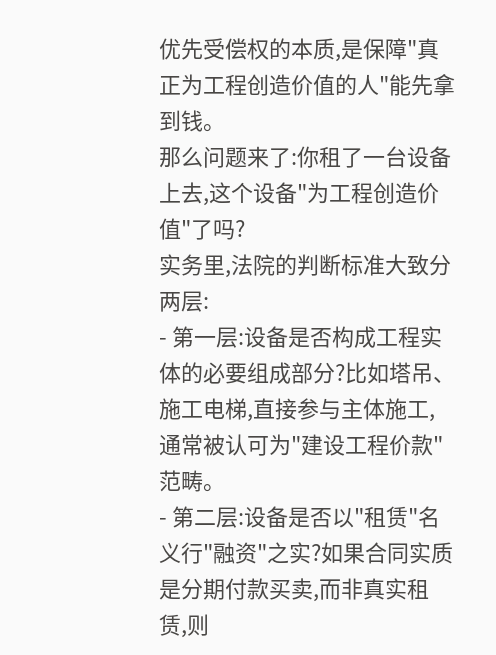优先受偿权的本质,是保障"真正为工程创造价值的人"能先拿到钱。
那么问题来了:你租了一台设备上去,这个设备"为工程创造价值"了吗?
实务里,法院的判断标准大致分两层:
- 第一层:设备是否构成工程实体的必要组成部分?比如塔吊、施工电梯,直接参与主体施工,通常被认可为"建设工程价款"范畴。
- 第二层:设备是否以"租赁"名义行"融资"之实?如果合同实质是分期付款买卖,而非真实租赁,则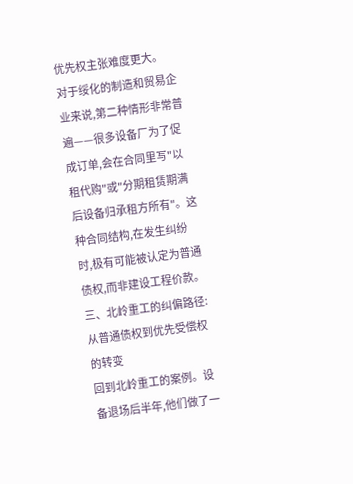优先权主张难度更大。
对于绥化的制造和贸易企业来说,第二种情形非常普遍——很多设备厂为了促成订单,会在合同里写"以租代购"或"分期租赁期满后设备归承租方所有"。这种合同结构,在发生纠纷时,极有可能被认定为普通债权,而非建设工程价款。
三、北岭重工的纠偏路径:从普通债权到优先受偿权的转变
回到北岭重工的案例。设备退场后半年,他们做了一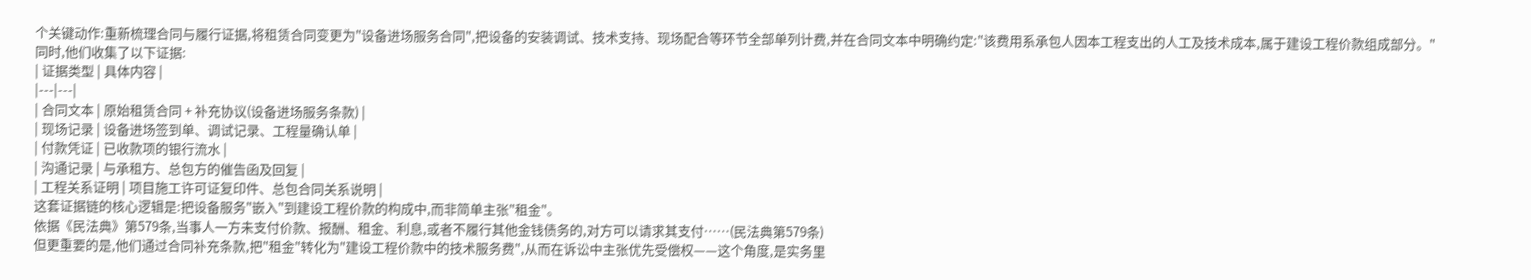个关键动作:重新梳理合同与履行证据,将租赁合同变更为"设备进场服务合同",把设备的安装调试、技术支持、现场配合等环节全部单列计费,并在合同文本中明确约定:"该费用系承包人因本工程支出的人工及技术成本,属于建设工程价款组成部分。"
同时,他们收集了以下证据:
| 证据类型 | 具体内容 |
|---|---|
| 合同文本 | 原始租赁合同 + 补充协议(设备进场服务条款) |
| 现场记录 | 设备进场签到单、调试记录、工程量确认单 |
| 付款凭证 | 已收款项的银行流水 |
| 沟通记录 | 与承租方、总包方的催告函及回复 |
| 工程关系证明 | 项目施工许可证复印件、总包合同关系说明 |
这套证据链的核心逻辑是:把设备服务"嵌入"到建设工程价款的构成中,而非简单主张"租金"。
依据《民法典》第579条,当事人一方未支付价款、报酬、租金、利息,或者不履行其他金钱债务的,对方可以请求其支付……(民法典第579条)
但更重要的是,他们通过合同补充条款,把"租金"转化为"建设工程价款中的技术服务费",从而在诉讼中主张优先受偿权——这个角度,是实务里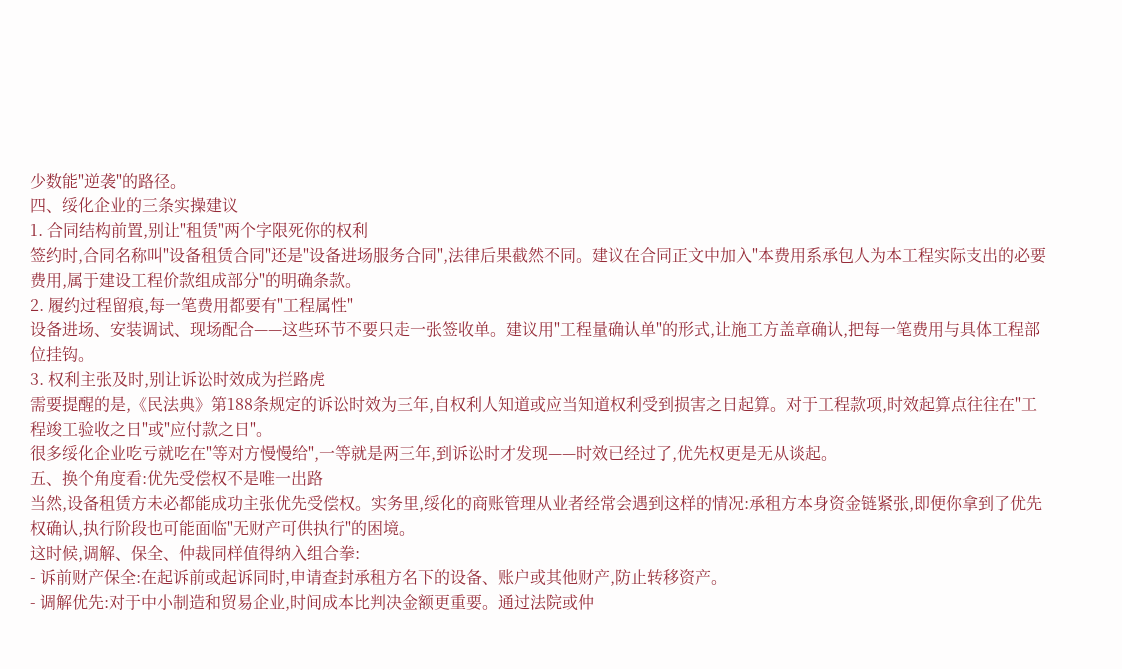少数能"逆袭"的路径。
四、绥化企业的三条实操建议
1. 合同结构前置,别让"租赁"两个字限死你的权利
签约时,合同名称叫"设备租赁合同"还是"设备进场服务合同",法律后果截然不同。建议在合同正文中加入"本费用系承包人为本工程实际支出的必要费用,属于建设工程价款组成部分"的明确条款。
2. 履约过程留痕,每一笔费用都要有"工程属性"
设备进场、安装调试、现场配合——这些环节不要只走一张签收单。建议用"工程量确认单"的形式,让施工方盖章确认,把每一笔费用与具体工程部位挂钩。
3. 权利主张及时,别让诉讼时效成为拦路虎
需要提醒的是,《民法典》第188条规定的诉讼时效为三年,自权利人知道或应当知道权利受到损害之日起算。对于工程款项,时效起算点往往在"工程竣工验收之日"或"应付款之日"。
很多绥化企业吃亏就吃在"等对方慢慢给",一等就是两三年,到诉讼时才发现——时效已经过了,优先权更是无从谈起。
五、换个角度看:优先受偿权不是唯一出路
当然,设备租赁方未必都能成功主张优先受偿权。实务里,绥化的商账管理从业者经常会遇到这样的情况:承租方本身资金链紧张,即便你拿到了优先权确认,执行阶段也可能面临"无财产可供执行"的困境。
这时候,调解、保全、仲裁同样值得纳入组合拳:
- 诉前财产保全:在起诉前或起诉同时,申请查封承租方名下的设备、账户或其他财产,防止转移资产。
- 调解优先:对于中小制造和贸易企业,时间成本比判决金额更重要。通过法院或仲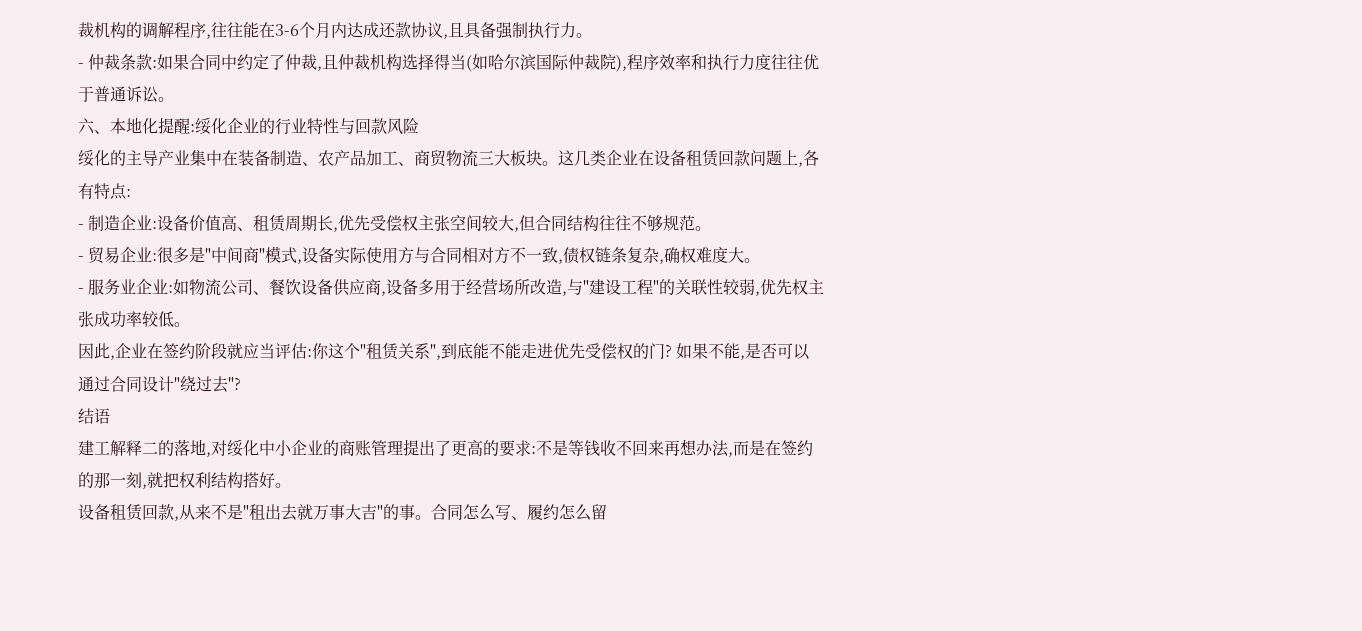裁机构的调解程序,往往能在3-6个月内达成还款协议,且具备强制执行力。
- 仲裁条款:如果合同中约定了仲裁,且仲裁机构选择得当(如哈尔滨国际仲裁院),程序效率和执行力度往往优于普通诉讼。
六、本地化提醒:绥化企业的行业特性与回款风险
绥化的主导产业集中在装备制造、农产品加工、商贸物流三大板块。这几类企业在设备租赁回款问题上,各有特点:
- 制造企业:设备价值高、租赁周期长,优先受偿权主张空间较大,但合同结构往往不够规范。
- 贸易企业:很多是"中间商"模式,设备实际使用方与合同相对方不一致,债权链条复杂,确权难度大。
- 服务业企业:如物流公司、餐饮设备供应商,设备多用于经营场所改造,与"建设工程"的关联性较弱,优先权主张成功率较低。
因此,企业在签约阶段就应当评估:你这个"租赁关系",到底能不能走进优先受偿权的门? 如果不能,是否可以通过合同设计"绕过去"?
结语
建工解释二的落地,对绥化中小企业的商账管理提出了更高的要求:不是等钱收不回来再想办法,而是在签约的那一刻,就把权利结构搭好。
设备租赁回款,从来不是"租出去就万事大吉"的事。合同怎么写、履约怎么留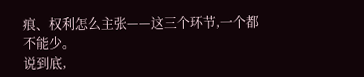痕、权利怎么主张——这三个环节,一个都不能少。
说到底,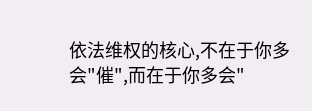依法维权的核心,不在于你多会"催",而在于你多会"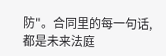防"。合同里的每一句话,都是未来法庭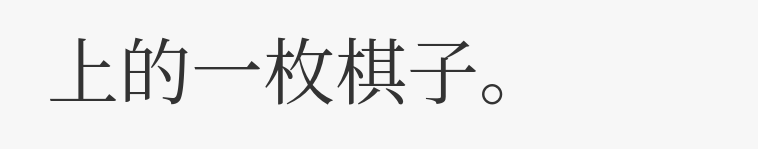上的一枚棋子。